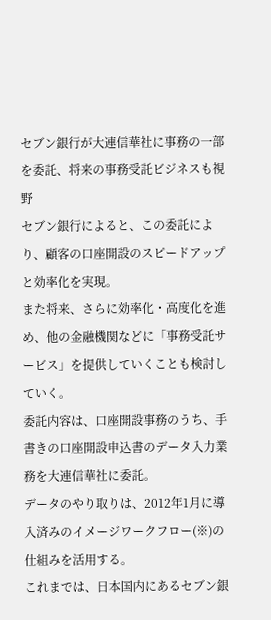セブン銀行が大連信華社に事務の一部を委託、将来の事務受託ビジネスも視野
セブン銀行によると、この委託により、顧客の口座開設のスピードアップと効率化を実現。
また将来、さらに効率化・高度化を進め、他の金融機関などに「事務受託サービス」を提供していくことも検討していく。
委託内容は、口座開設事務のうち、手書きの口座開設申込書のデータ入力業務を大連信華社に委託。
データのやり取りは、2012年1月に導入済みのイメージワークフロー(※)の仕組みを活用する。
これまでは、日本国内にあるセブン銀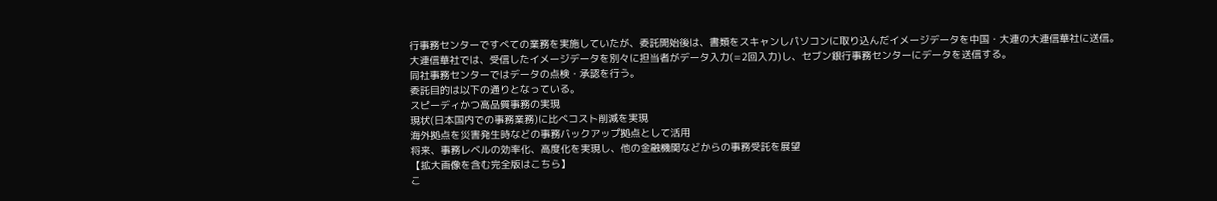行事務センターですべての業務を実施していたが、委託開始後は、書類をスキャンしパソコンに取り込んだイメージデータを中国・大連の大連信華社に送信。
大連信華社では、受信したイメージデータを別々に担当者がデータ入力(=2回入力)し、セブン銀行事務センターにデータを送信する。
同社事務センターではデータの点検・承認を行う。
委託目的は以下の通りとなっている。
スピーディかつ高品質事務の実現
現状(日本国内での事務業務)に比べコスト削減を実現
海外拠点を災害発生時などの事務バックアップ拠点として活用
将来、事務レベルの効率化、高度化を実現し、他の金融機関などからの事務受託を展望
【拡大画像を含む完全版はこちら】
こ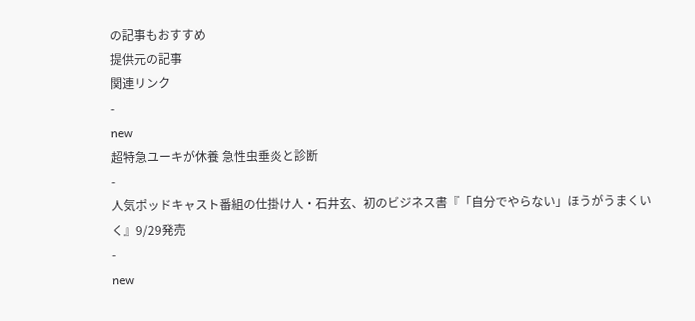の記事もおすすめ
提供元の記事
関連リンク
-
new
超特急ユーキが休養 急性虫垂炎と診断
-
人気ポッドキャスト番組の仕掛け人・石井玄、初のビジネス書『「自分でやらない」ほうがうまくいく』9/29発売
-
new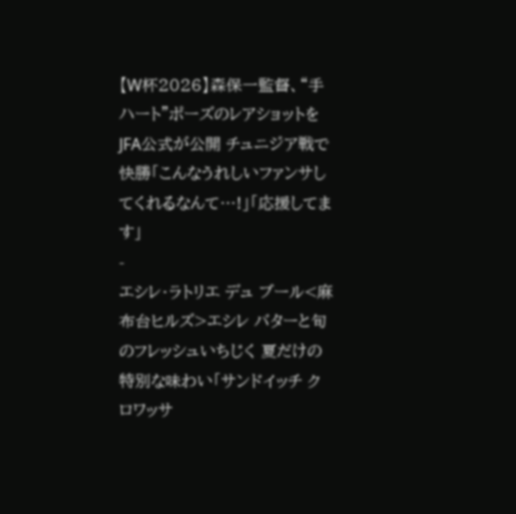【W杯2026】森保一監督、“手ハート”ポーズのレアショットをJFA公式が公開 チュニジア戦で快勝「こんなうれしいファンサしてくれるなんて…!」「応援してます」
-
エシレ・ラトリエ デュ ブール<麻布台ヒルズ>エシレ バターと旬のフレッシュいちじく 夏だけの特別な味わい「サンドイッチ クロワッサ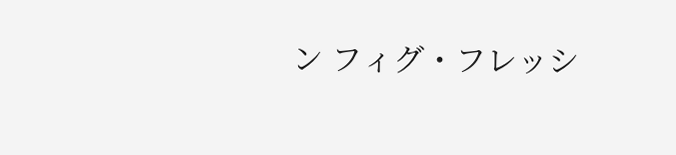ン フィグ・フレッシ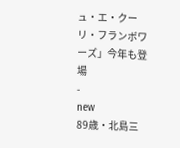ュ・エ・クーリ・フランボワーズ」今年も登場
-
new
89歳・北島三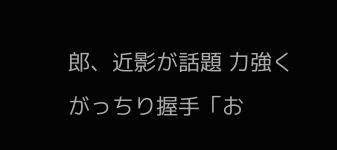郎、近影が話題 力強くがっちり握手「お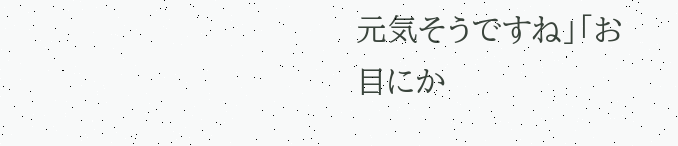元気そうですね」「お目にか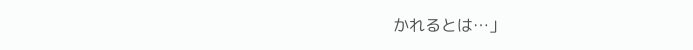かれるとは…」